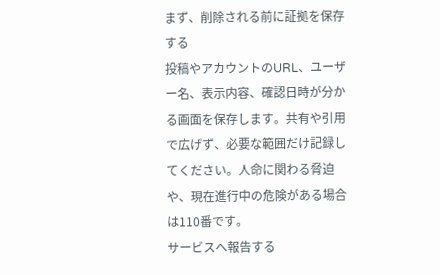まず、削除される前に証拠を保存する
投稿やアカウントのURL、ユーザー名、表示内容、確認日時が分かる画面を保存します。共有や引用で広げず、必要な範囲だけ記録してください。人命に関わる脅迫や、現在進行中の危険がある場合は110番です。
サービスへ報告する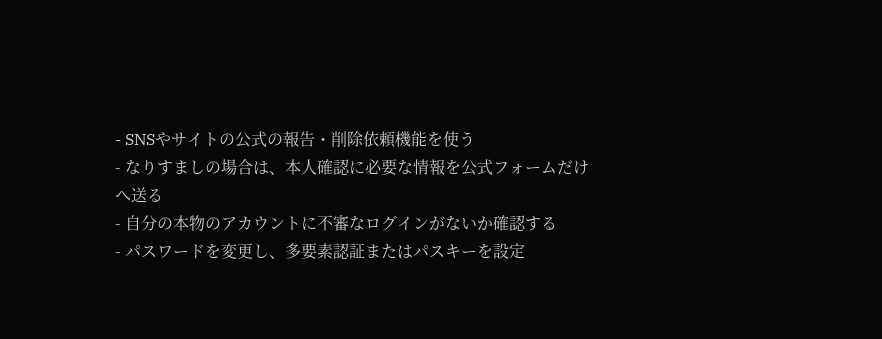- SNSやサイトの公式の報告・削除依頼機能を使う
- なりすましの場合は、本人確認に必要な情報を公式フォームだけへ送る
- 自分の本物のアカウントに不審なログインがないか確認する
- パスワードを変更し、多要素認証またはパスキーを設定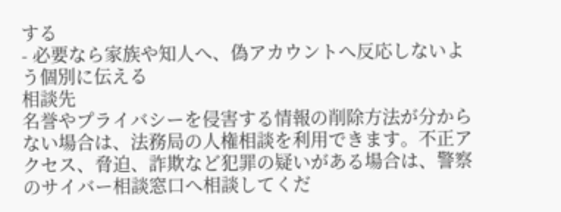する
- 必要なら家族や知人へ、偽アカウントへ反応しないよう個別に伝える
相談先
名誉やプライバシーを侵害する情報の削除方法が分からない場合は、法務局の人権相談を利用できます。不正アクセス、脅迫、詐欺など犯罪の疑いがある場合は、警察のサイバー相談窓口へ相談してくだ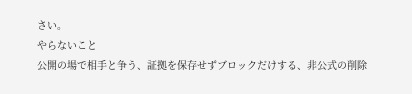さい。
やらないこと
公開の場で相手と争う、証拠を保存せずブロックだけする、非公式の削除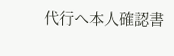代行へ本人確認書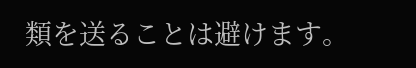類を送ることは避けます。